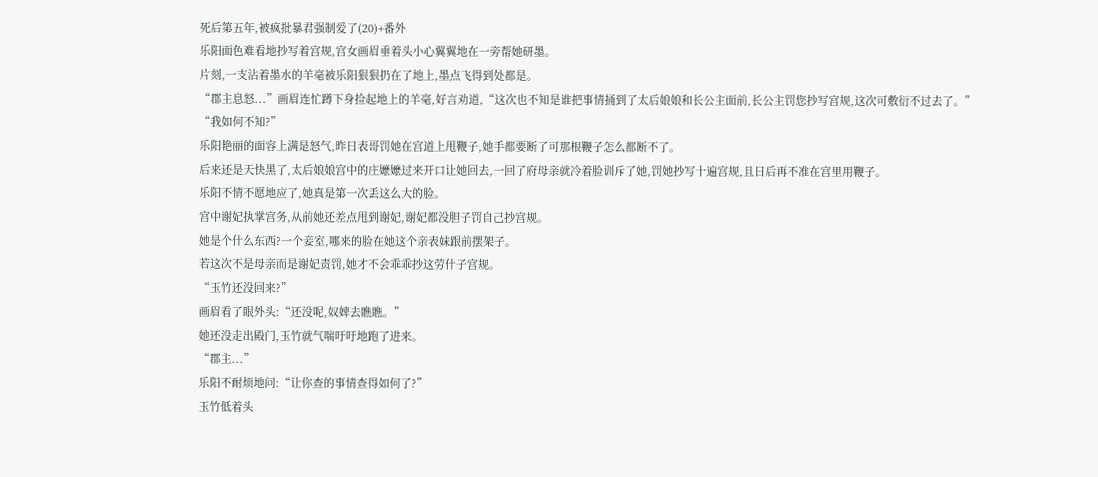死后第五年,被疯批暴君强制爱了(20)+番外
乐阳面色难看地抄写着宫规,宫女画眉垂着头小心翼翼地在一旁帮她研墨。
片刻,一支沾着墨水的羊毫被乐阳狠狠扔在了地上,墨点飞得到处都是。
“郡主息怒...”画眉连忙蹲下身捡起地上的羊毫,好言劝道,“这次也不知是谁把事情捅到了太后娘娘和长公主面前,长公主罚您抄写宫规,这次可敷衍不过去了。”
“我如何不知?”
乐阳艳丽的面容上满是怒气,昨日表哥罚她在宫道上甩鞭子,她手都要断了可那根鞭子怎么都断不了。
后来还是天快黑了,太后娘娘宫中的庄嬷嬷过来开口让她回去,一回了府母亲就冷着脸训斥了她,罚她抄写十遍宫规,且日后再不准在宫里用鞭子。
乐阳不情不愿地应了,她真是第一次丢这么大的脸。
宫中谢妃执掌宫务,从前她还差点甩到谢妃,谢妃都没胆子罚自己抄宫规。
她是个什么东西?一个妾室,哪来的脸在她这个亲表妹跟前摆架子。
若这次不是母亲而是谢妃责罚,她才不会乖乖抄这劳什子宫规。
“玉竹还没回来?”
画眉看了眼外头:“还没呢,奴婢去瞧瞧。”
她还没走出殿门,玉竹就气喘吁吁地跑了进来。
“郡主...”
乐阳不耐烦地问:“让你查的事情查得如何了?”
玉竹低着头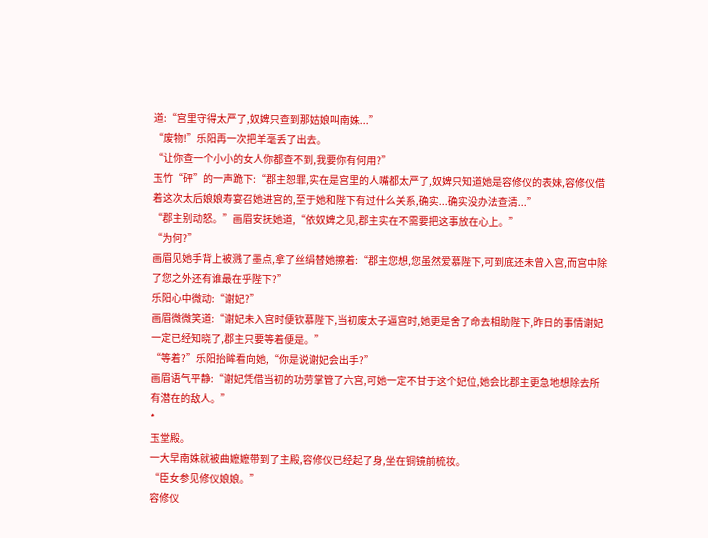道:“宫里守得太严了,奴婢只查到那姑娘叫南姝...”
“废物!”乐阳再一次把羊毫丢了出去。
“让你查一个小小的女人你都查不到,我要你有何用?”
玉竹“砰”的一声跪下:“郡主恕罪,实在是宫里的人嘴都太严了,奴婢只知道她是容修仪的表妹,容修仪借着这次太后娘娘寿宴召她进宫的,至于她和陛下有过什么关系,确实...确实没办法查清...”
“郡主别动怒。”画眉安抚她道,“依奴婢之见,郡主实在不需要把这事放在心上。”
“为何?”
画眉见她手背上被溅了墨点,拿了丝绢替她擦着:“郡主您想,您虽然爱慕陛下,可到底还未曾入宫,而宫中除了您之外还有谁最在乎陛下?”
乐阳心中微动:“谢妃?”
画眉微微笑道:“谢妃未入宫时便钦慕陛下,当初废太子逼宫时,她更是舍了命去相助陛下,昨日的事情谢妃一定已经知晓了,郡主只要等着便是。”
“等着?”乐阳抬眸看向她,“你是说谢妃会出手?”
画眉语气平静:“谢妃凭借当初的功劳掌管了六宫,可她一定不甘于这个妃位,她会比郡主更急地想除去所有潜在的敌人。”
*
玉堂殿。
一大早南姝就被曲嬷嬷带到了主殿,容修仪已经起了身,坐在铜镜前梳妆。
“臣女参见修仪娘娘。”
容修仪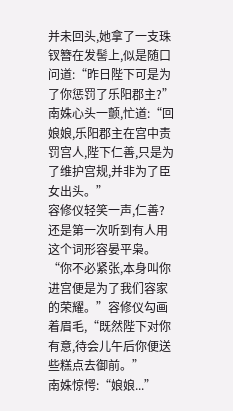并未回头,她拿了一支珠钗簪在发髻上,似是随口问道:“昨日陛下可是为了你惩罚了乐阳郡主?”
南姝心头一颤,忙道:“回娘娘,乐阳郡主在宫中责罚宫人,陛下仁善,只是为了维护宫规,并非为了臣女出头。”
容修仪轻笑一声,仁善?还是第一次听到有人用这个词形容晏平枭。
“你不必紧张,本身叫你进宫便是为了我们容家的荣耀。”容修仪勾画着眉毛,“既然陛下对你有意,待会儿午后你便送些糕点去御前。”
南姝惊愕:“娘娘...”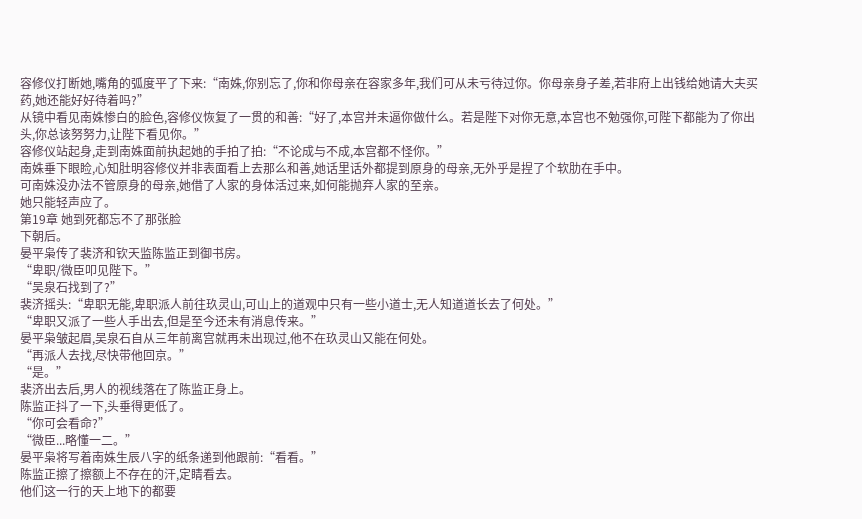容修仪打断她,嘴角的弧度平了下来:“南姝,你别忘了,你和你母亲在容家多年,我们可从未亏待过你。你母亲身子差,若非府上出钱给她请大夫买药,她还能好好待着吗?”
从镜中看见南姝惨白的脸色,容修仪恢复了一贯的和善:“好了,本宫并未逼你做什么。若是陛下对你无意,本宫也不勉强你,可陛下都能为了你出头,你总该努努力,让陛下看见你。”
容修仪站起身,走到南姝面前执起她的手拍了拍:“不论成与不成,本宫都不怪你。”
南姝垂下眼睑,心知肚明容修仪并非表面看上去那么和善,她话里话外都提到原身的母亲,无外乎是捏了个软肋在手中。
可南姝没办法不管原身的母亲,她借了人家的身体活过来,如何能抛弃人家的至亲。
她只能轻声应了。
第19章 她到死都忘不了那张脸
下朝后。
晏平枭传了裴济和钦天监陈监正到御书房。
“卑职/微臣叩见陛下。”
“吴泉石找到了?”
裴济摇头:“卑职无能,卑职派人前往玖灵山,可山上的道观中只有一些小道士,无人知道道长去了何处。”
“卑职又派了一些人手出去,但是至今还未有消息传来。”
晏平枭皱起眉,吴泉石自从三年前离宫就再未出现过,他不在玖灵山又能在何处。
“再派人去找,尽快带他回京。”
“是。”
裴济出去后,男人的视线落在了陈监正身上。
陈监正抖了一下,头垂得更低了。
“你可会看命?”
“微臣...略懂一二。”
晏平枭将写着南姝生辰八字的纸条递到他跟前:“看看。”
陈监正擦了擦额上不存在的汗,定睛看去。
他们这一行的天上地下的都要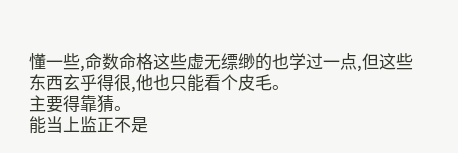懂一些,命数命格这些虚无缥缈的也学过一点,但这些东西玄乎得很,他也只能看个皮毛。
主要得靠猜。
能当上监正不是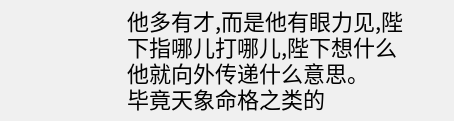他多有才,而是他有眼力见,陛下指哪儿打哪儿,陛下想什么他就向外传递什么意思。
毕竟天象命格之类的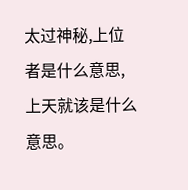太过神秘,上位者是什么意思,上天就该是什么意思。